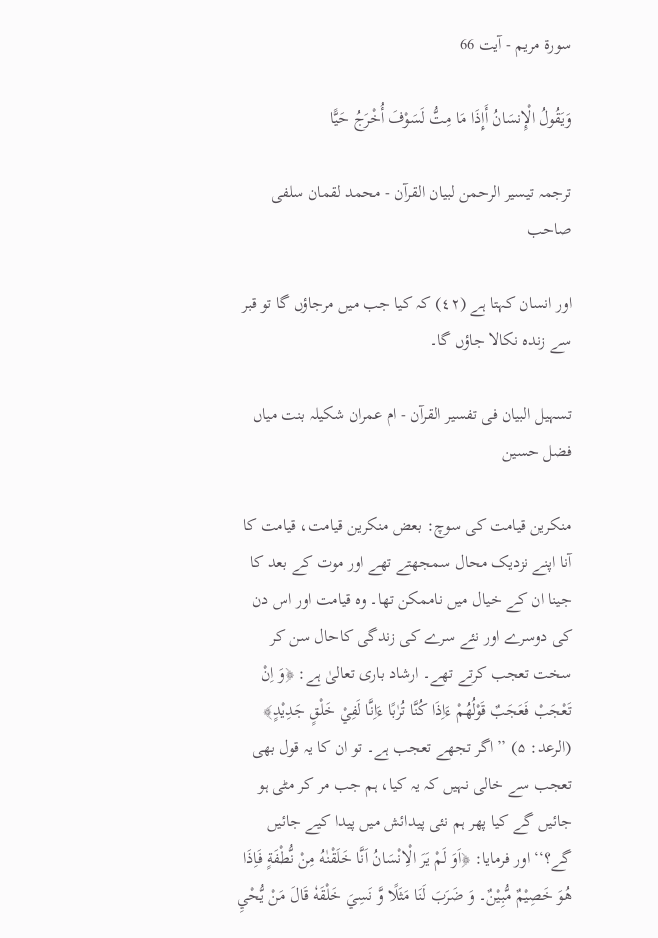سورة مريم - آیت 66

وَيَقُولُ الْإِنسَانُ أَإِذَا مَا مِتُّ لَسَوْفَ أُخْرَجُ حَيًّا

ترجمہ تیسیر الرحمن لبیان القرآن - محمد لقمان سلفی صاحب

اور انسان کہتا ہے (٤٢) کہ کیا جب میں مرجاؤں گا تو قبر سے زندہ نکالا جاؤں گا۔

تسہیل البیان فی تفسیر القرآن - ام عمران شکیلہ بنت میاں فضل حسین

منکرین قیامت کی سوچ: بعض منکرین قیامت، قیامت کا آنا اپنے نزدیک محال سمجھتے تھے اور موت کے بعد کا جینا ان کے خیال میں ناممکن تھا۔ وہ قیامت اور اس دن کی دوسرے اور نئے سرے کی زندگی کاحال سن کر سخت تعجب کرتے تھے۔ ارشاد باری تعالیٰ ہے: ﴿وَ اِنْ تَعْجَبْ فَعَجَبٌ قَوْلُهُمْ ءَاِذَا كُنَّا تُرٰبًا ءَاِنَّا لَفِيْ خَلْقٍ جَدِيْدٍ﴾ (الرعد: ۵) ’’اگر تجھے تعجب ہے۔ تو ان کا یہ قول بھی تعجب سے خالی نہیں کہ یہ کیا، ہم جب مر کر مٹی ہو جائیں گے کیا پھر ہم نئی پیدائش میں پیدا کیے جائیں گے؟‘‘ اور فرمایا: ﴿اَوَ لَمْ يَرَ الْاِنْسَانُ اَنَّا خَلَقْنٰهُ مِنْ نُّطْفَةٍ فَاِذَا هُوَ خَصِيْمٌ مُّبِيْنٌ۔ وَ ضَرَبَ لَنَا مَثَلًا وَّ نَسِيَ خَلْقَهٗ قَالَ مَنْ يُّحْيِ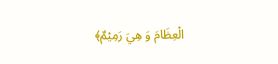الْعِظَامَ وَ هِيَ رَمِيْمٌ﴾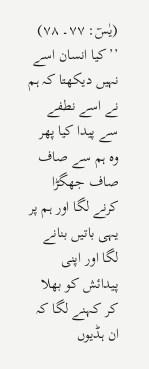(یٰسٓ: ۷۷۔ ۷۸) ’’کیا انسان اسے نہیں دیکھتا کہ ہم نے اسے نطفے سے پیدا کیا پھر وہ ہم سے صاف صاف جھگڑا کرنے لگا اور ہم پر یہی باتیں بنانے لگا اور اپنی پیدائش کو بھلا کر کہنے لگا کہ ان ہڈیوں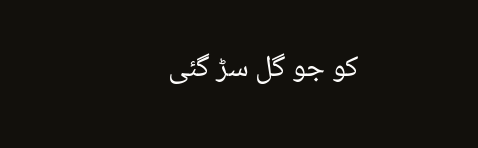کو جو گل سڑ گئی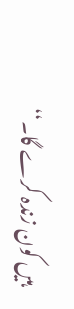ہیں کون زندہ کرے گا۔‘‘